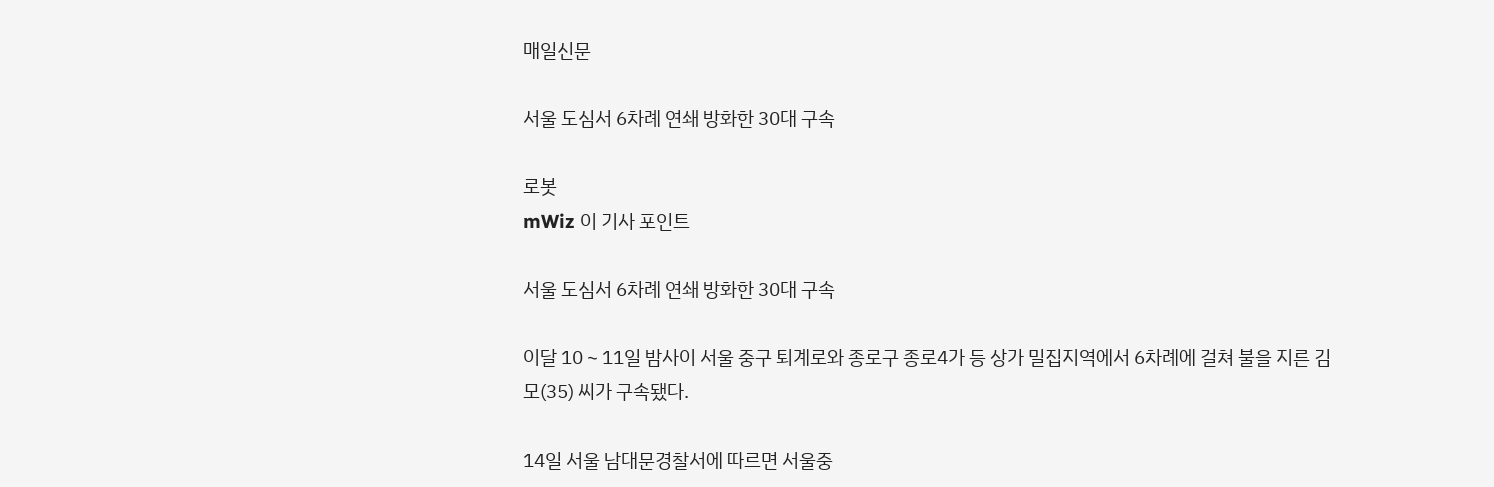매일신문

서울 도심서 6차례 연쇄 방화한 30대 구속

로봇
mWiz 이 기사 포인트

서울 도심서 6차례 연쇄 방화한 30대 구속

이달 10∼11일 밤사이 서울 중구 퇴계로와 종로구 종로4가 등 상가 밀집지역에서 6차례에 걸쳐 불을 지른 김 모(35) 씨가 구속됐다.

14일 서울 남대문경찰서에 따르면 서울중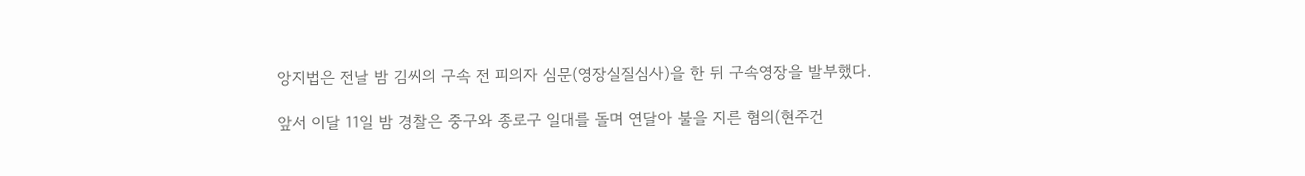앙지법은 전날 밤 김씨의 구속 전 피의자 심문(영장실질심사)을 한 뒤 구속영장을 발부했다.

앞서 이달 11일 밤 경찰은 중구와 종로구 일대를 돌며 연달아 불을 지른 혐의(현주건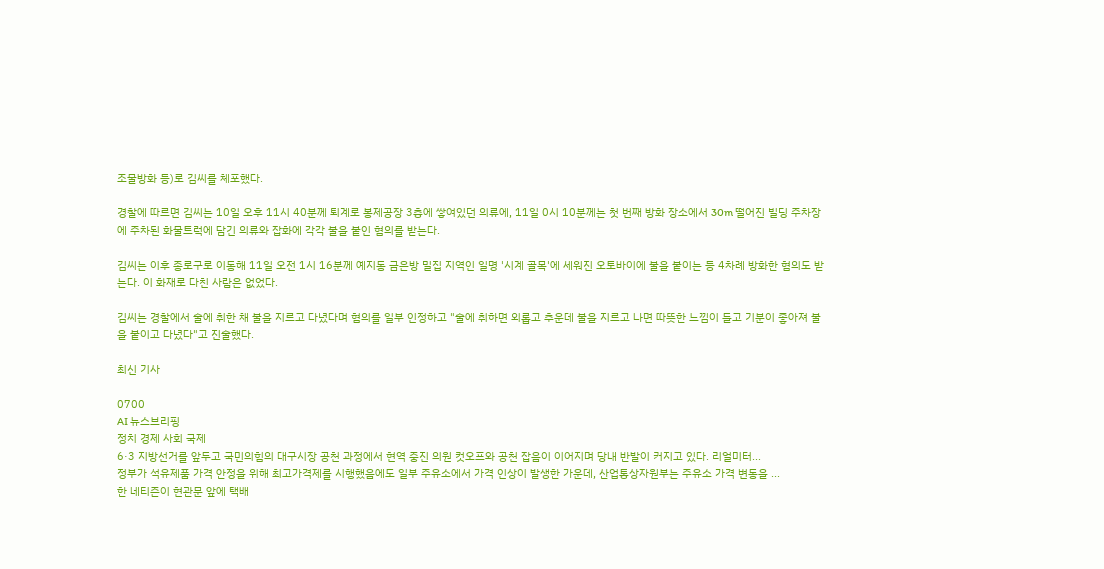조물방화 등)로 김씨를 체포했다.

경찰에 따르면 김씨는 10일 오후 11시 40분께 퇴계로 봉제공장 3층에 쌓여있던 의류에, 11일 0시 10분께는 첫 번째 방화 장소에서 30m 떨어진 빌딩 주차장에 주차된 화물트럭에 담긴 의류와 잡화에 각각 불을 붙인 혐의를 받는다.

김씨는 이후 종로구로 이동해 11일 오전 1시 16분께 예지동 금은방 밀집 지역인 일명 '시계 골목'에 세워진 오토바이에 불을 붙이는 등 4차례 방화한 혐의도 받는다. 이 화재로 다친 사람은 없었다.

김씨는 경찰에서 술에 취한 채 불을 지르고 다녔다며 혐의를 일부 인정하고 "술에 취하면 외롭고 추운데 불을 지르고 나면 따뜻한 느낌이 들고 기분이 좋아져 불을 붙이고 다녔다"고 진술했다.

최신 기사

0700
AI 뉴스브리핑
정치 경제 사회 국제
6·3 지방선거를 앞두고 국민의힘의 대구시장 공천 과정에서 현역 중진 의원 컷오프와 공천 잡음이 이어지며 당내 반발이 커지고 있다. 리얼미터...
정부가 석유제품 가격 안정을 위해 최고가격제를 시행했음에도 일부 주유소에서 가격 인상이 발생한 가운데, 산업통상자원부는 주유소 가격 변동을 ...
한 네티즌이 현관문 앞에 택배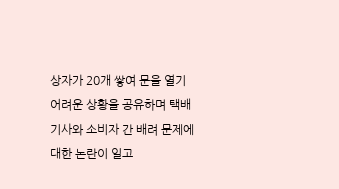상자가 20개 쌓여 문을 열기 어려운 상황을 공유하며 택배 기사와 소비자 간 배려 문제에 대한 논란이 일고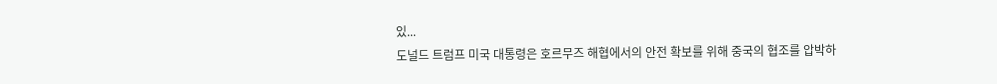있...
도널드 트럼프 미국 대통령은 호르무즈 해협에서의 안전 확보를 위해 중국의 협조를 압박하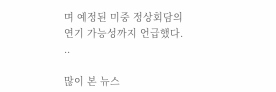며 예정된 미중 정상회담의 연기 가능성까지 언급했다. ..

많이 본 뉴스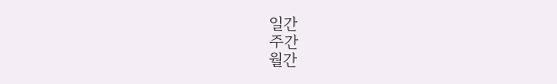일간
주간
월간